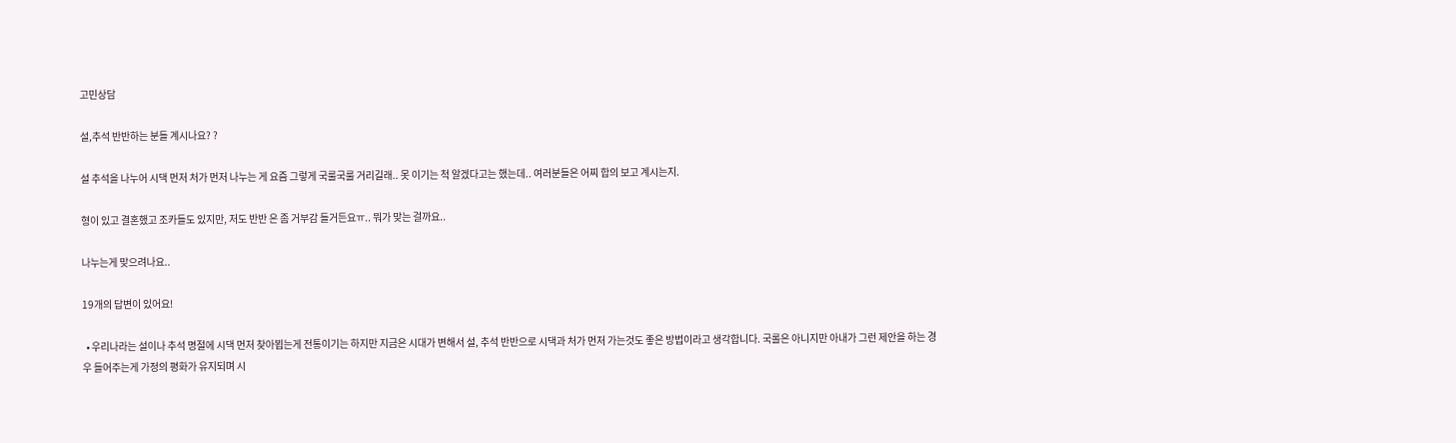고민상담

설,추석 반반하는 분들 계시나요? ?

설 추석을 나누어 시댁 먼저 처가 먼저 나누는 게 요즘 그렇게 국룰국룰 거리길래.. 못 이기는 척 알겠다고는 했는데.. 여러분들은 어찌 합의 보고 계시는지.

형이 있고 결혼했고 조카들도 있지만, 저도 반반 은 좀 거부감 들거든요ㅠ.. 뭐가 맞는 걸까요..

나누는게 맞으려나요..

19개의 답변이 있어요!

  • 우리나라는 설이나 추석 명절에 시댁 먼저 찾아뵙는게 전통이기는 하지만 지금은 시대가 변해서 설, 추석 반반으로 시댁과 처가 먼저 가는것도 좋은 방법이라고 생각합니다. 국롤은 아니지만 아내가 그런 제안을 하는 경우 들어주는게 가정의 평화가 유지되며 시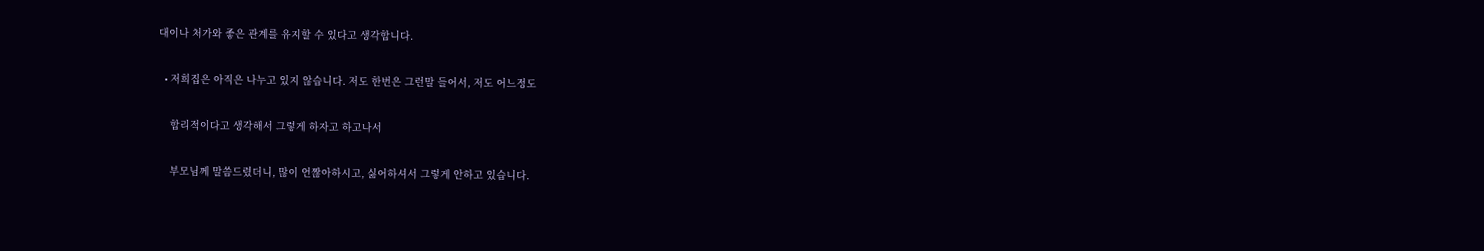대이나 처가와 좋은 관계를 유지할 수 있다고 생각합니다.

  • 저희집은 아직은 나누고 있지 않습니다. 저도 한번은 그런말 들어서, 저도 어느정도

    합리적이다고 생각해서 그렇게 하자고 하고나서

    부모님께 말씀드렸더니, 많이 언짢아하시고, 싫어하셔서 그렇게 안하고 있습니다.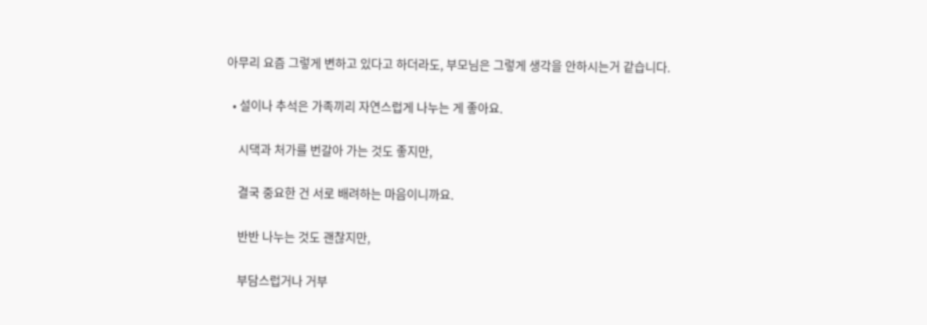아무리 요즘 그렇게 변하고 있다고 하더라도, 부모님은 그렇게 생각을 안하시는거 같습니다.

  • 설이나 추석은 가족끼리 자연스럽게 나누는 게 좋아요.

    시댁과 처가를 번갈아 가는 것도 좋지만,

    결국 중요한 건 서로 배려하는 마음이니까요.

    반반 나누는 것도 괜찮지만,

    부담스럽거나 거부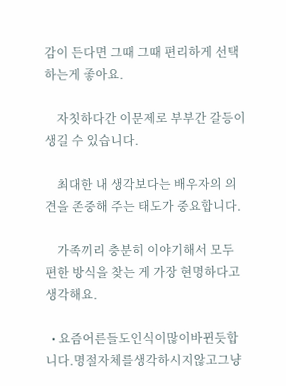감이 든다면 그때 그때 편리하게 선택하는게 좋아요.

    자칫하다간 이문제로 부부간 갈등이 생길 수 있습니다.

    최대한 내 생각보다는 배우자의 의견을 존중해 주는 태도가 중요합니다.

    가족끼리 충분히 이야기해서 모두 편한 방식을 찾는 게 가장 현명하다고 생각해요.

  • 요즘어른들도인식이많이바뀐듯합니다.명절자체를생각하시지않고그냥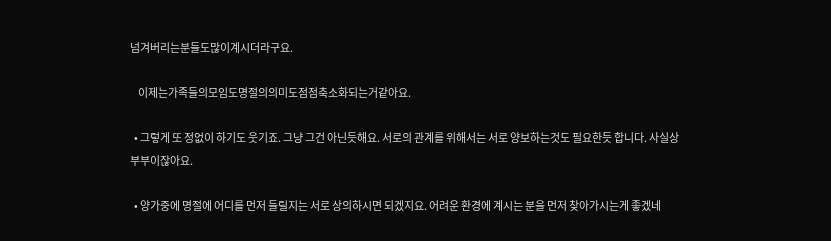넘겨버리는분들도많이계시더라구요.

    이제는가족들의모임도명절의의미도점점축소화되는거같아요.

  • 그렇게 또 정없이 하기도 웃기죠. 그냥 그건 아닌듯해요. 서로의 관계를 위해서는 서로 양보하는것도 필요한듯 합니다. 사실상 부부이잖아요.

  • 양가중에 명절에 어디를 먼저 들릴지는 서로 상의하시면 되겠지요. 어려운 환경에 계시는 분을 먼저 찾아가시는게 좋겠네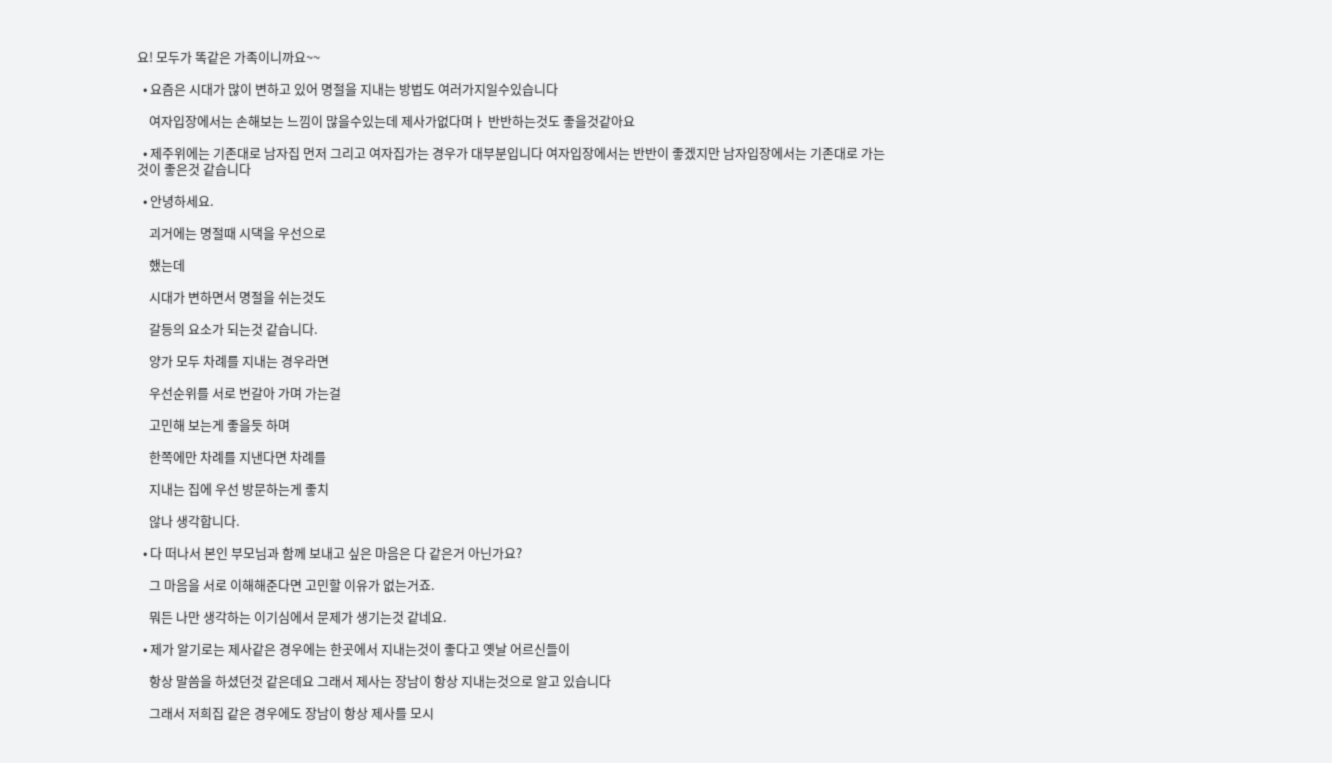요! 모두가 똑같은 가족이니까요~~

  • 요즘은 시대가 많이 변하고 있어 명절을 지내는 방법도 여러가지일수있습니다

    여자입장에서는 손해보는 느낌이 많을수있는데 제사가없다며ㅏ 반반하는것도 좋을것같아요

  • 제주위에는 기존대로 남자집 먼저 그리고 여자집가는 경우가 대부분입니다 여자입장에서는 반반이 좋겠지만 남자입장에서는 기존대로 가는것이 좋은것 같습니다

  • 안녕하세요.

    괴거에는 명절때 시댁을 우선으로

    했는데

    시대가 변하면서 명절을 쉬는것도

    갈등의 요소가 되는것 같습니다.

    양가 모두 차례를 지내는 경우라면

    우선순위를 서로 번갈아 가며 가는걸

    고민해 보는게 좋을듯 하며

    한쪽에만 차례를 지낸다면 차례를

    지내는 집에 우선 방문하는게 좋치

    않나 생각합니다.

  • 다 떠나서 본인 부모님과 함께 보내고 싶은 마음은 다 같은거 아닌가요?

    그 마음을 서로 이해해준다면 고민할 이유가 없는거죠.

    뭐든 나만 생각하는 이기심에서 문제가 생기는것 같네요.

  • 제가 알기로는 제사같은 경우에는 한곳에서 지내는것이 좋다고 옛날 어르신들이

    항상 말씀을 하셨던것 같은데요 그래서 제사는 장남이 항상 지내는것으로 알고 있습니다

    그래서 저희집 같은 경우에도 장남이 항상 제사를 모시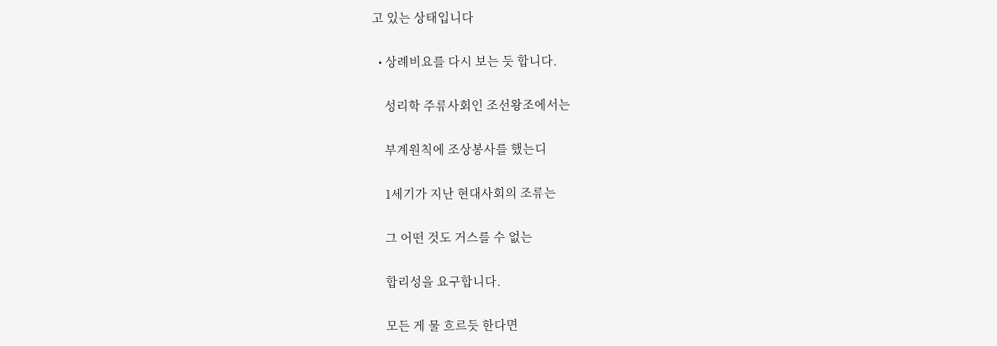고 있는 상태입니다

  • 상례비요를 다시 보는 듯 합니다.

    성리학 주류사회인 조선왕조에서는

    부계원칙에 조상봉사를 했는디

    1세기가 지난 현대사회의 조류는

    그 어떤 것도 거스를 수 없는

    합리성을 요구합니다.

    모든 게 물 흐르듯 한다면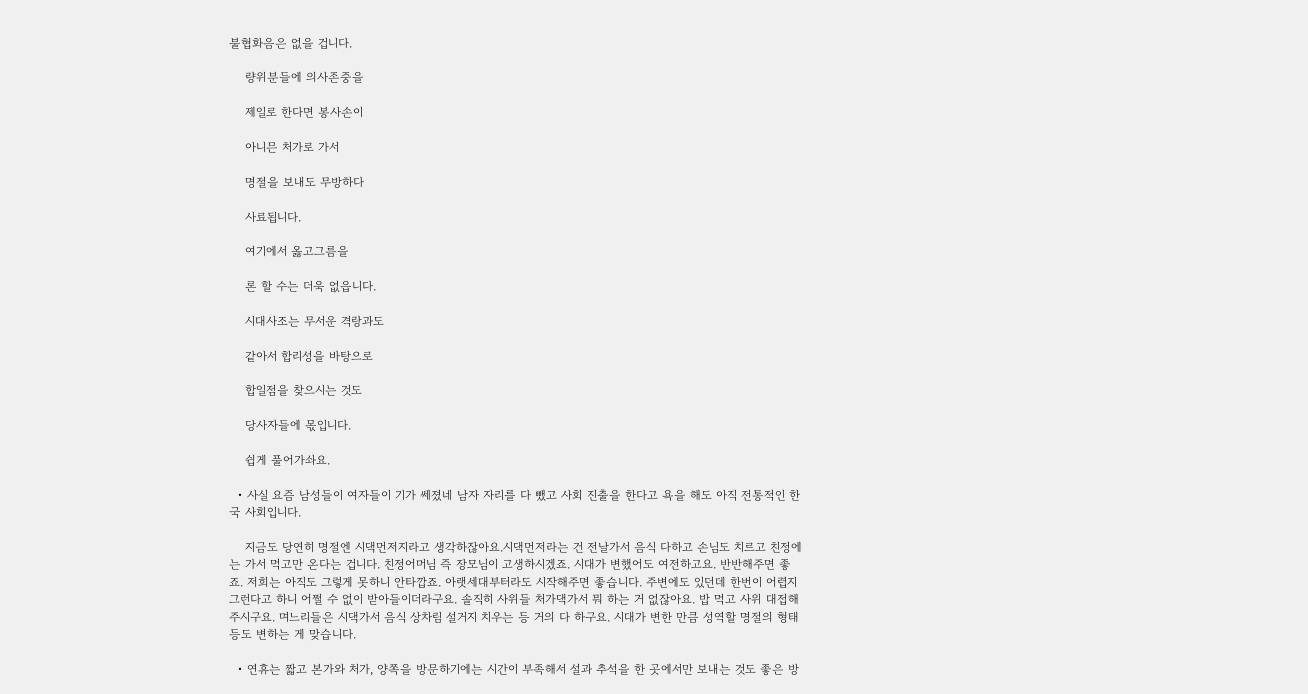불협화음은 없을 겁니다.

    량위분들에 의사존중을

    제일로 한다면 봉사손이

    아니믄 처가로 가서

    명절을 보내도 무방하다

    사료됩니다.

    여기에서 옳고그름을

    론 할 수는 더욱 없읍니다.

    시대사조는 무서운 격랑과도

    같아서 합리성을 바탕으로

    합일점을 찾으시는 것도

    당사자들에 몫입니다.

    쉽게 풀어가솨요.

  • 사실 요즘 남성들이 여자들이 기가 쎄졌네 남자 자리를 다 뺐고 사회 진출을 한다고 욕을 해도 아직 전통적인 한국 사회입니다.

    지금도 당연히 명절엔 시댁먼저지라고 생각하잖아요.시댁먼저라는 건 전날가서 음식 다하고 손님도 치르고 친정에는 가서 먹고만 온다는 겁니다. 친정어머님 즉 장모님이 고생하시겠죠. 시대가 변했어도 여전하고요. 반반해주면 좋죠. 저희는 아직도 그렇게 못하니 안타깝죠. 아랫세대부터라도 시작해주면 좋습니다. 주변에도 있던데 한번이 어렵지 그런다고 하니 어쩔 수 없이 받아들이더라구요. 솔직히 사위들 처가댁가서 뭐 하는 거 없잖아요. 밥 먹고 사위 대접해주시구요. 며느리들은 시댁가서 음식 상차림 설거지 치우는 등 거의 다 하구요. 시대가 변한 만큼 성역할 명절의 형태 등도 변하는 게 맞습니다.

  • 연휴는 짧고 본가와 처가, 양쪽을 방문하기에는 시간이 부족해서 설과 추석을 한 곳에서만 보내는 것도 좋은 방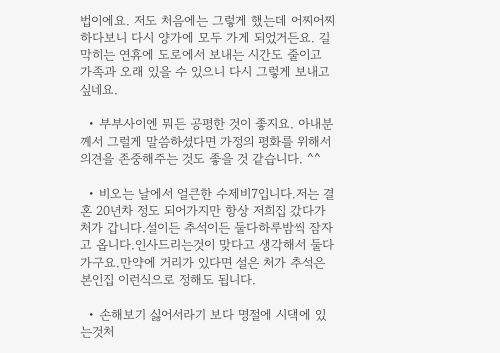법이에요. 저도 처음에는 그렇게 했는데 어찌어찌 하다보니 다시 양가에 모두 가게 되었거든요. 길 막히는 연휴에 도로에서 보내는 시간도 줄이고 가족과 오래 있을 수 있으니 다시 그렇게 보내고 싶네요.

  • 부부사이엔 뭐든 공평한 것이 좋지요. 아내분께서 그럴게 말씀하셨다면 가정의 평화를 위해서 의견을 존중해주는 것도 좋을 것 같습니다. ^^

  • 비오는 날에서 얼큰한 수제비7입니다.저는 결혼 20년차 정도 되어가지만 항상 저희집 갔다가 처가 갑니다.설이든 추석이든 둘다하루밤씩 잠자고 옵니다.인사드리는것이 맞다고 생각해서 둘다가구요.만약에 거리가 있다면 설은 처가 추석은 본인집 이런식으로 정해도 됩니다.

  • 손해보기 싫어서라기 보다 명절에 시댁에 있는것처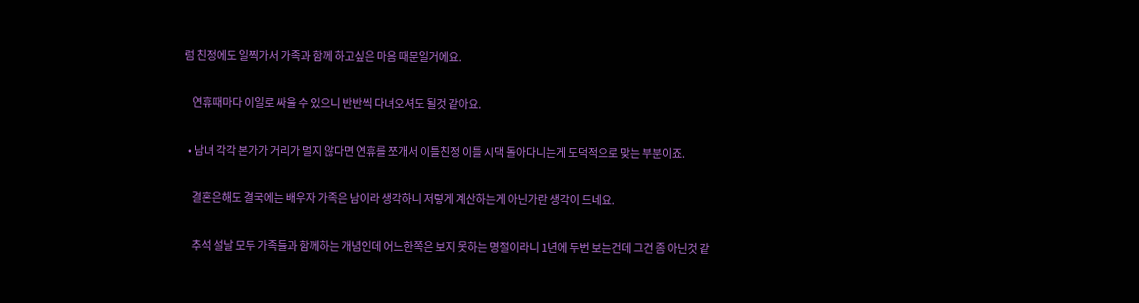럼 친정에도 일찍가서 가족과 함께 하고싶은 마음 때문일거에요.

    연휴때마다 이일로 싸울 수 있으니 반반씩 다녀오셔도 될것 같아요.

  • 남녀 각각 본가가 거리가 멀지 않다면 연휴를 쪼개서 이틀친정 이틀 시댁 돌아다니는게 도덕적으로 맞는 부분이죠.

    결혼은해도 결국에는 배우자 가족은 남이라 생각하니 저렇게 계산하는게 아닌가란 생각이 드네요.

    추석 설날 모두 가족들과 함께하는 개념인데 어느한쪽은 보지 못하는 명절이라니 1년에 두번 보는건데 그건 좀 아닌것 같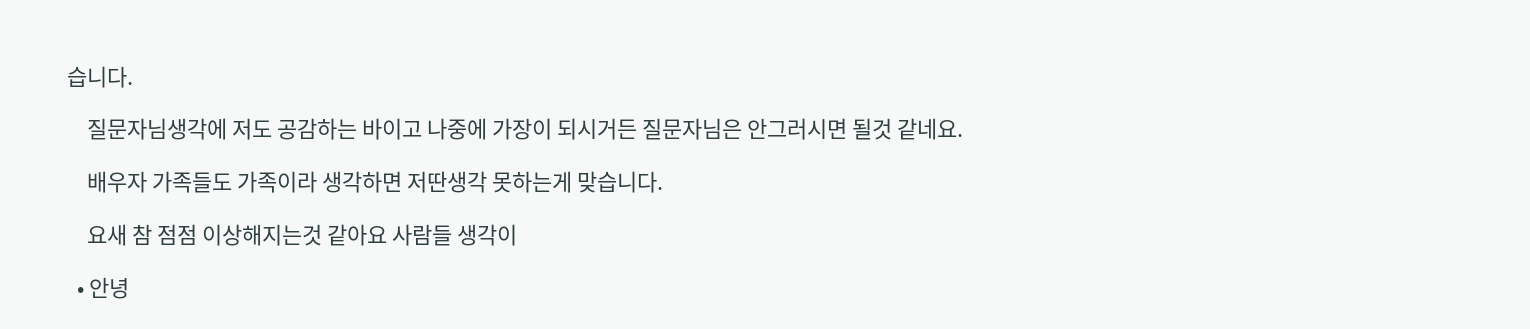습니다.

    질문자님생각에 저도 공감하는 바이고 나중에 가장이 되시거든 질문자님은 안그러시면 될것 같네요.

    배우자 가족들도 가족이라 생각하면 저딴생각 못하는게 맞습니다.

    요새 참 점점 이상해지는것 같아요 사람들 생각이

  • 안녕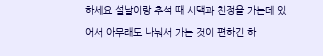하세요 설날이랑 추석 때 시댁과 친정을 가는데 있어서 아무래도 나눠서 가는 것이 편하긴 하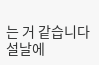는 거 같습니다 설날에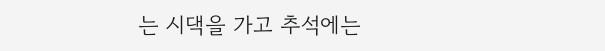는 시댁을 가고 추석에는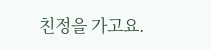친정을 가고요.